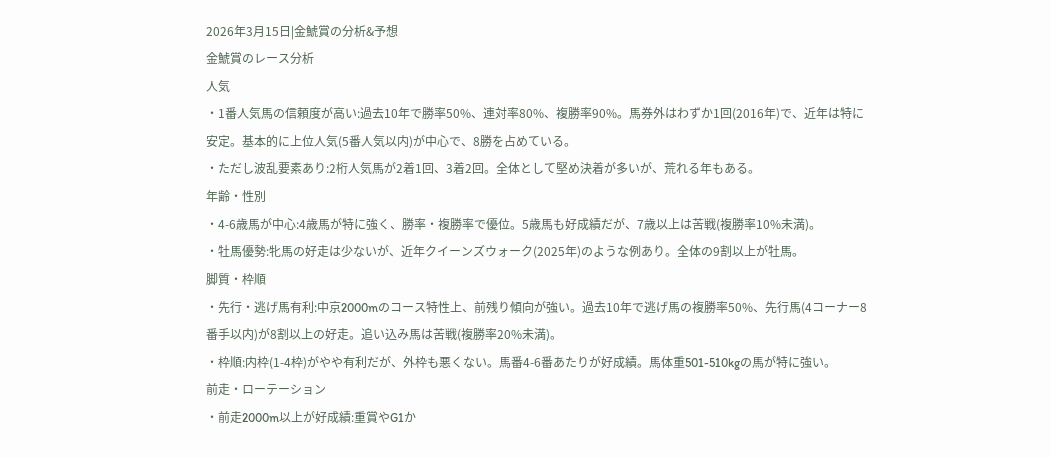2026年3月15日|金鯱賞の分析&予想
金鯱賞のレース分析
人気
・1番人気馬の信頼度が高い:過去10年で勝率50%、連対率80%、複勝率90%。馬券外はわずか1回(2016年)で、近年は特に安定。基本的に上位人気(5番人気以内)が中心で、8勝を占めている。
・ただし波乱要素あり:2桁人気馬が2着1回、3着2回。全体として堅め決着が多いが、荒れる年もある。
年齢・性別
・4-6歳馬が中心:4歳馬が特に強く、勝率・複勝率で優位。5歳馬も好成績だが、7歳以上は苦戦(複勝率10%未満)。
・牡馬優勢:牝馬の好走は少ないが、近年クイーンズウォーク(2025年)のような例あり。全体の9割以上が牡馬。
脚質・枠順
・先行・逃げ馬有利:中京2000mのコース特性上、前残り傾向が強い。過去10年で逃げ馬の複勝率50%、先行馬(4コーナー8番手以内)が8割以上の好走。追い込み馬は苦戦(複勝率20%未満)。
・枠順:内枠(1-4枠)がやや有利だが、外枠も悪くない。馬番4-6番あたりが好成績。馬体重501-510kgの馬が特に強い。
前走・ローテーション
・前走2000m以上が好成績:重賞やG1か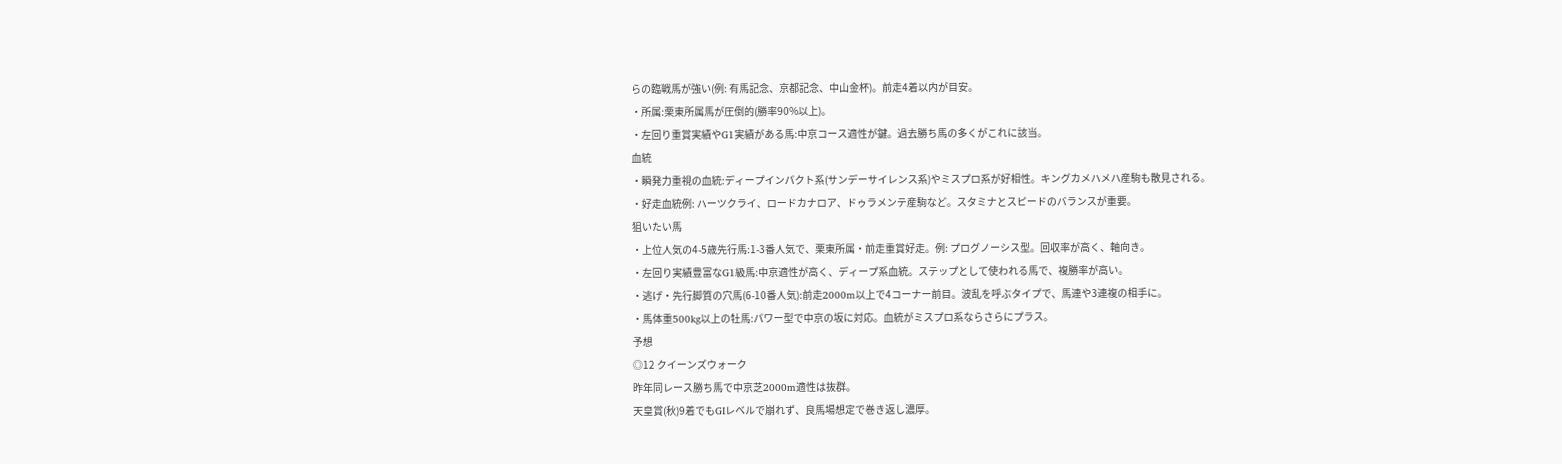らの臨戦馬が強い(例: 有馬記念、京都記念、中山金杯)。前走4着以内が目安。
・所属:栗東所属馬が圧倒的(勝率90%以上)。
・左回り重賞実績やG1実績がある馬:中京コース適性が鍵。過去勝ち馬の多くがこれに該当。
血統
・瞬発力重視の血統:ディープインパクト系(サンデーサイレンス系)やミスプロ系が好相性。キングカメハメハ産駒も散見される。
・好走血統例: ハーツクライ、ロードカナロア、ドゥラメンテ産駒など。スタミナとスピードのバランスが重要。
狙いたい馬
・上位人気の4-5歳先行馬:1-3番人気で、栗東所属・前走重賞好走。例: プログノーシス型。回収率が高く、軸向き。
・左回り実績豊富なG1級馬:中京適性が高く、ディープ系血統。ステップとして使われる馬で、複勝率が高い。
・逃げ・先行脚質の穴馬(6-10番人気):前走2000m以上で4コーナー前目。波乱を呼ぶタイプで、馬連や3連複の相手に。
・馬体重500kg以上の牡馬:パワー型で中京の坂に対応。血統がミスプロ系ならさらにプラス。
予想
◎12 クイーンズウォーク
昨年同レース勝ち馬で中京芝2000m適性は抜群。
天皇賞(秋)9着でもGⅠレベルで崩れず、良馬場想定で巻き返し濃厚。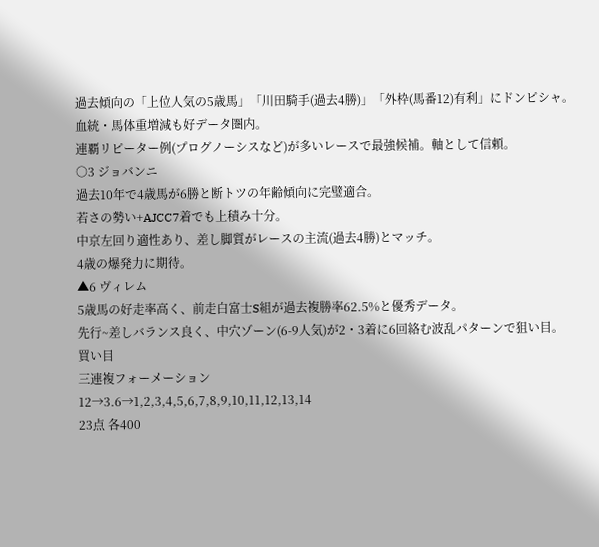過去傾向の「上位人気の5歳馬」「川田騎手(過去4勝)」「外枠(馬番12)有利」にドンピシャ。
血統・馬体重増減も好データ圏内。
連覇リピーター例(プログノーシスなど)が多いレースで最強候補。軸として信頼。
○3 ジョバンニ
過去10年で4歳馬が6勝と断トツの年齢傾向に完璧適合。
若さの勢い+AJCC7着でも上積み十分。
中京左回り適性あり、差し脚質がレースの主流(過去4勝)とマッチ。
4歳の爆発力に期待。
▲6 ヴィレム
5歳馬の好走率高く、前走白富士S組が過去複勝率62.5%と優秀データ。
先行~差しバランス良く、中穴ゾーン(6-9人気)が2・3着に6回絡む波乱パターンで狙い目。
買い目
三連複フォーメーション
12→3.6→1,2,3,4,5,6,7,8,9,10,11,12,13,14
23点 各400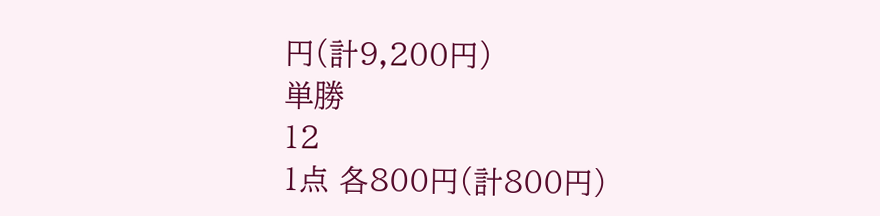円(計9,200円)
単勝
12
1点 各800円(計800円)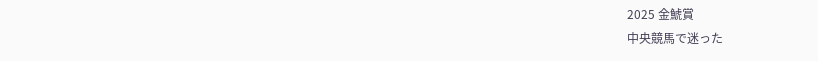2025 金鯱賞
中央競馬で迷った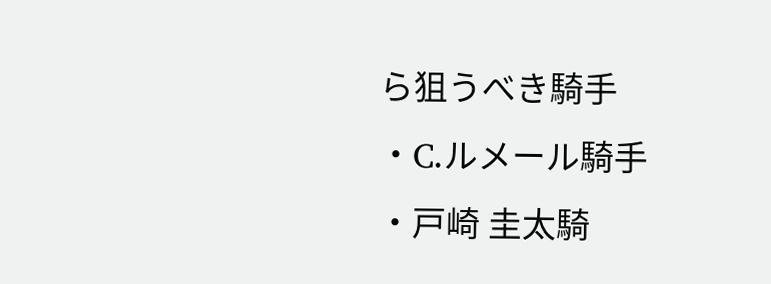ら狙うべき騎手
・C.ルメール騎手
・戸崎 圭太騎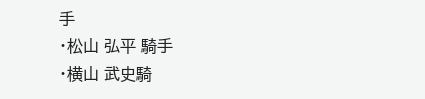手
・松山 弘平 騎手
・横山 武史騎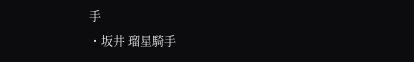手
・坂井 瑠星騎手